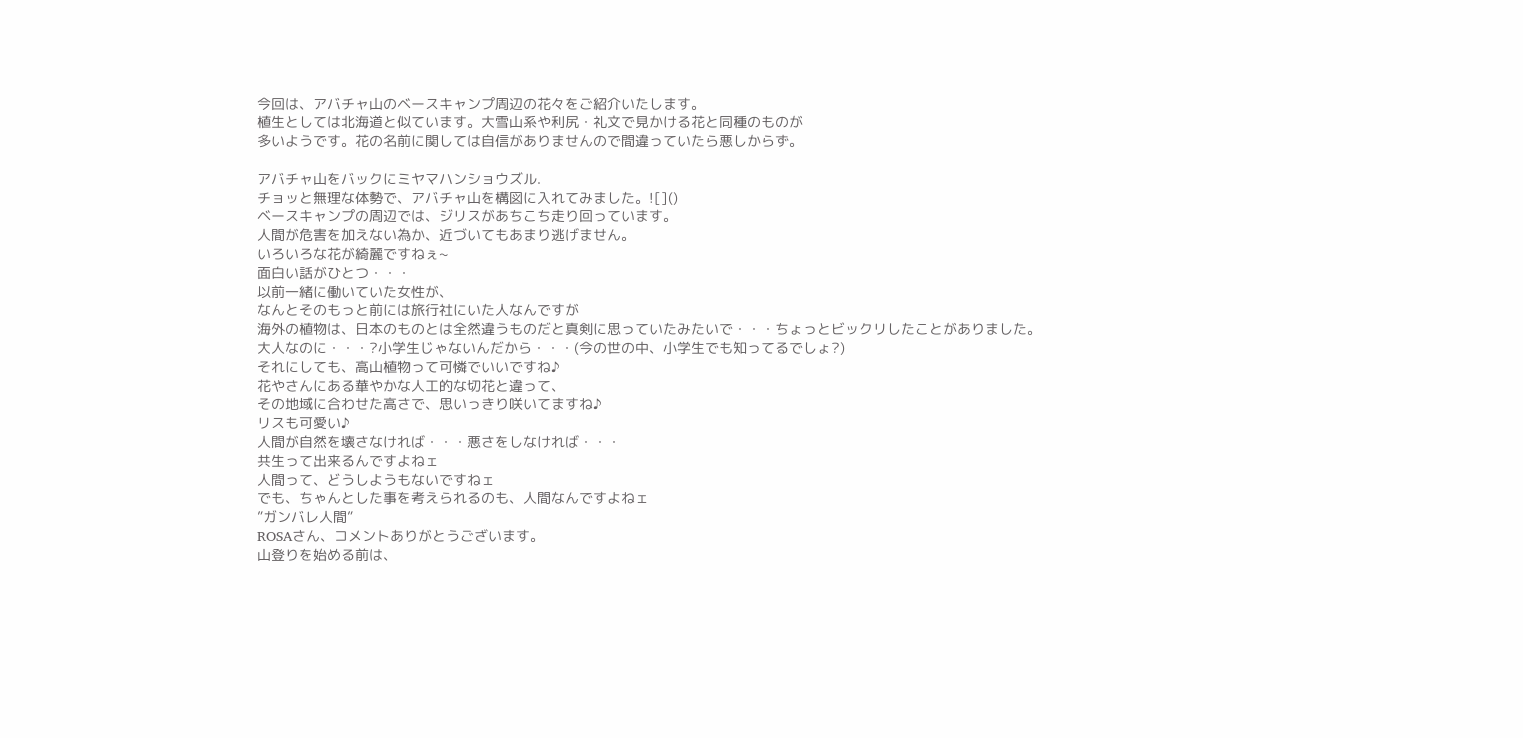今回は、アバチャ山のベースキャンプ周辺の花々をご紹介いたします。
植生としては北海道と似ています。大雪山系や利尻・礼文で見かける花と同種のものが
多いようです。花の名前に関しては自信がありませんので間違っていたら悪しからず。

アバチャ山をバックにミヤマハンショウズル.
チョッと無理な体勢で、アバチャ山を構図に入れてみました。![]()
ベースキャンプの周辺では、ジリスがあちこち走り回っています。
人間が危害を加えない為か、近づいてもあまり逃げません。
いろいろな花が綺麗ですねぇ~
面白い話がひとつ・・・
以前一緒に働いていた女性が、
なんとそのもっと前には旅行社にいた人なんですが
海外の植物は、日本のものとは全然違うものだと真剣に思っていたみたいで・・・ちょっとビックリしたことがありました。
大人なのに・・・?小学生じゃないんだから・・・(今の世の中、小学生でも知ってるでしょ?)
それにしても、高山植物って可憐でいいですね♪
花やさんにある華やかな人工的な切花と違って、
その地域に合わせた高さで、思いっきり咲いてますね♪
リスも可愛い♪
人間が自然を壊さなければ・・・悪さをしなければ・・・
共生って出来るんですよねェ
人間って、どうしようもないですねェ
でも、ちゃんとした事を考えられるのも、人間なんですよねェ
”ガンバレ人間”
ROSAさん、コメントありがとうございます。
山登りを始める前は、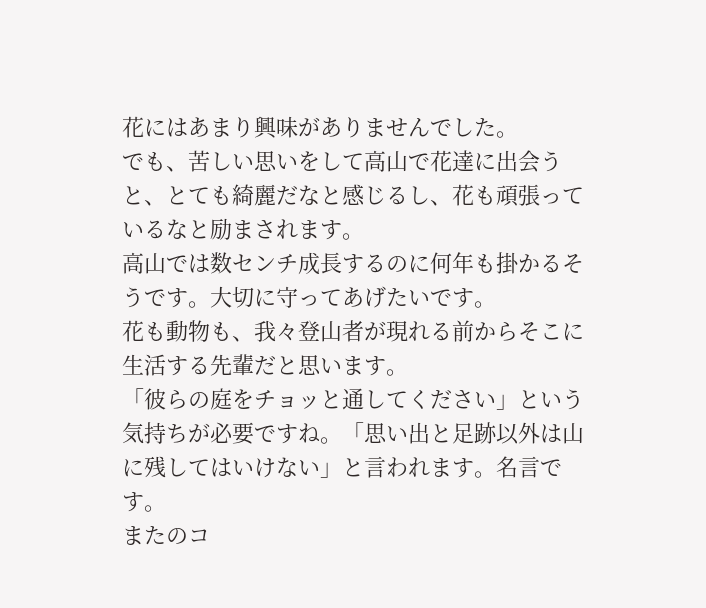花にはあまり興味がありませんでした。
でも、苦しい思いをして高山で花達に出会うと、とても綺麗だなと感じるし、花も頑張っているなと励まされます。
高山では数センチ成長するのに何年も掛かるそうです。大切に守ってあげたいです。
花も動物も、我々登山者が現れる前からそこに生活する先輩だと思います。
「彼らの庭をチョッと通してください」という気持ちが必要ですね。「思い出と足跡以外は山に残してはいけない」と言われます。名言です。
またのコ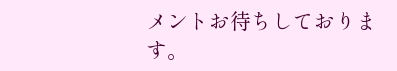メントお待ちしております。